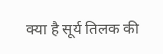क्या है सूर्य तिलक की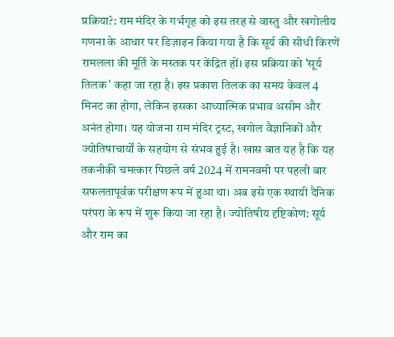प्रक्रिया?: राम मंदिर के गर्भगृह को इस तरह से वास्तु और खगोलीय गणना के आधार पर डिज़ाइन किया गया है कि सूर्य की सीधी किरणें रामलला की मूर्ति के मस्तक पर केंद्रित हों। इस प्रक्रिया को 'सूर्य तिलक' कहा जा रहा है। इस प्रकाश तिलक का समय केवल 4 मिनट का होगा, लेकिन इसका आध्यात्मिक प्रभाव असीम और अनंत होगा। यह योजना राम मंदिर ट्रस्ट, खगोल वैज्ञानिकों और ज्योतिषाचार्यों के सहयोग से संभव हुई है। खास बात यह है कि यह तकनीकी चमत्कार पिछले वर्ष 2024 में रामनवमी पर पहली बार सफलतापूर्वक परीक्षण रूप में हुआ था। अब इसे एक स्थायी दैनिक परंपरा के रूप में शुरू किया जा रहा है। ज्योतिषीय दृष्टिकोण: सूर्य और राम का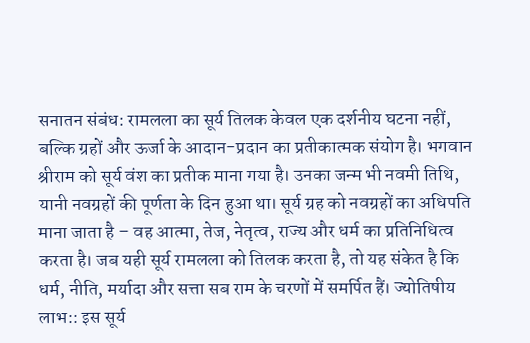सनातन संबंध: रामलला का सूर्य तिलक केवल एक दर्शनीय घटना नहीं, बल्कि ग्रहों और ऊर्जा के आदान-प्रदान का प्रतीकात्मक संयोग है। भगवान श्रीराम को सूर्य वंश का प्रतीक माना गया है। उनका जन्म भी नवमी तिथि, यानी नवग्रहों की पूर्णता के दिन हुआ था। सूर्य ग्रह को नवग्रहों का अधिपति माना जाता है – वह आत्मा, तेज, नेतृत्व, राज्य और धर्म का प्रतिनिधित्व करता है। जब यही सूर्य रामलला को तिलक करता है, तो यह संकेत है कि धर्म, नीति, मर्यादा और सत्ता सब राम के चरणों में समर्पित हैं। ज्योतिषीय लाभ:: इस सूर्य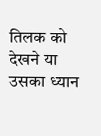तिलक को देखने या उसका ध्यान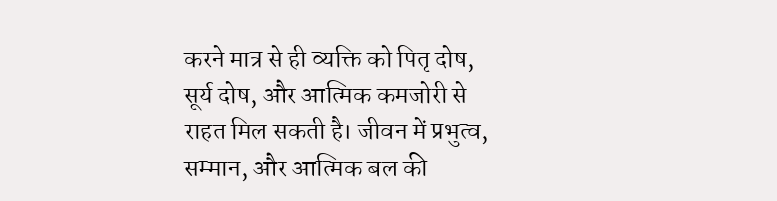करने मात्र से ही व्यक्ति को पितृ दोष, सूर्य दोष, और आत्मिक कमजोरी से राहत मिल सकती है। जीवन में प्रभुत्व, सम्मान, और आत्मिक बल की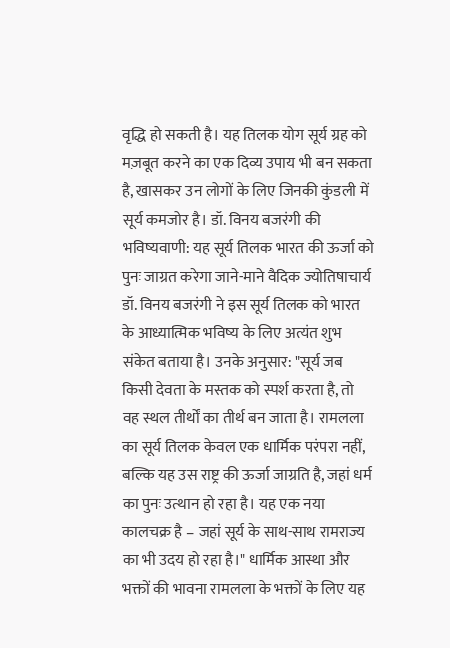वृद्धि हो सकती है। यह तिलक योग सूर्य ग्रह को मज़बूत करने का एक दिव्य उपाय भी बन सकता है, खासकर उन लोगों के लिए जिनकी कुंडली में सूर्य कमजोर है। डॉ. विनय बजरंगी की भविष्यवाणी: यह सूर्य तिलक भारत की ऊर्जा को पुनः जाग्रत करेगा जाने-माने वैदिक ज्योतिषाचार्य डॉ. विनय बजरंगी ने इस सूर्य तिलक को भारत के आध्यात्मिक भविष्य के लिए अत्यंत शुभ संकेत बताया है। उनके अनुसार: "सूर्य जब किसी देवता के मस्तक को स्पर्श करता है, तो वह स्थल तीर्थों का तीर्थ बन जाता है। रामलला का सूर्य तिलक केवल एक धार्मिक परंपरा नहीं, बल्कि यह उस राष्ट्र की ऊर्जा जाग्रति है, जहां धर्म का पुनः उत्थान हो रहा है। यह एक नया कालचक्र है – जहां सूर्य के साथ-साथ रामराज्य का भी उदय हो रहा है।" धार्मिक आस्था और भक्तों की भावना रामलला के भक्तों के लिए यह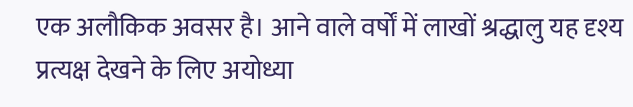एक अलौकिक अवसर है। आने वाले वर्षों में लाखों श्रद्धालु यह दृश्य प्रत्यक्ष देखने के लिए अयोध्या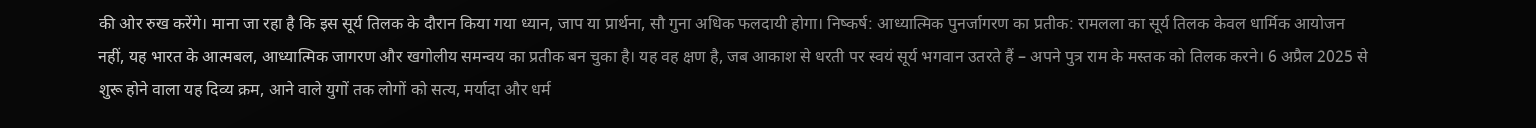की ओर रुख करेंगे। माना जा रहा है कि इस सूर्य तिलक के दौरान किया गया ध्यान, जाप या प्रार्थना, सौ गुना अधिक फलदायी होगा। निष्कर्ष: आध्यात्मिक पुनर्जागरण का प्रतीक: रामलला का सूर्य तिलक केवल धार्मिक आयोजन नहीं, यह भारत के आत्मबल, आध्यात्मिक जागरण और खगोलीय समन्वय का प्रतीक बन चुका है। यह वह क्षण है, जब आकाश से धरती पर स्वयं सूर्य भगवान उतरते हैं – अपने पुत्र राम के मस्तक को तिलक करने। 6 अप्रैल 2025 से शुरू होने वाला यह दिव्य क्रम, आने वाले युगों तक लोगों को सत्य, मर्यादा और धर्म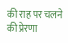की राह पर चलने की प्रेरणा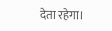देता रहेगा।